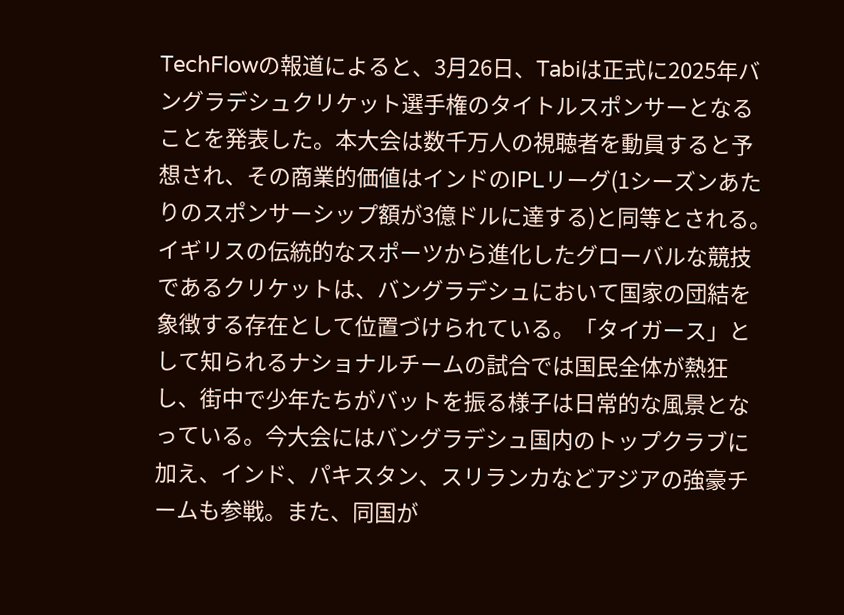TechFlowの報道によると、3月26日、Tabiは正式に2025年バングラデシュクリケット選手権のタイトルスポンサーとなることを発表した。本大会は数千万人の視聴者を動員すると予想され、その商業的価値はインドのIPLリーグ(1シーズンあたりのスポンサーシップ額が3億ドルに達する)と同等とされる。
イギリスの伝統的なスポーツから進化したグローバルな競技であるクリケットは、バングラデシュにおいて国家の団結を象徴する存在として位置づけられている。「タイガース」として知られるナショナルチームの試合では国民全体が熱狂し、街中で少年たちがバットを振る様子は日常的な風景となっている。今大会にはバングラデシュ国内のトップクラブに加え、インド、パキスタン、スリランカなどアジアの強豪チームも参戦。また、同国が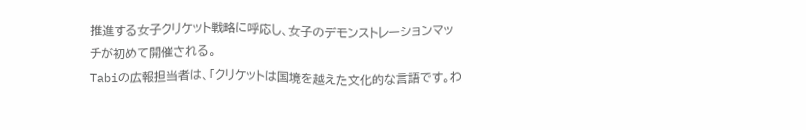推進する女子クリケット戦略に呼応し、女子のデモンストレーションマッチが初めて開催される。
Tabiの広報担当者は、「クリケットは国境を越えた文化的な言語です。わ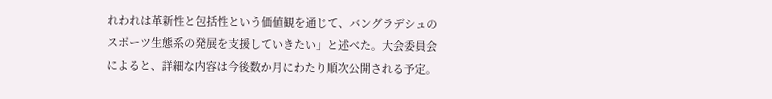れわれは革新性と包括性という価値観を通じて、バングラデシュのスポーツ生態系の発展を支援していきたい」と述べた。大会委員会によると、詳細な内容は今後数か月にわたり順次公開される予定。